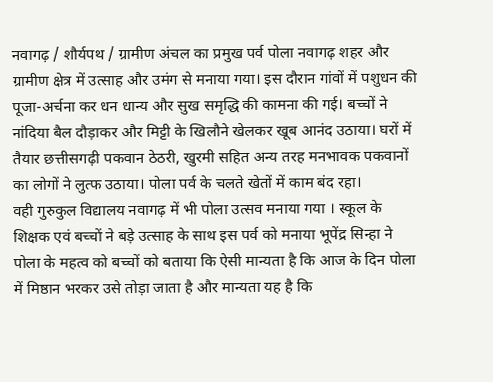नवागढ़ / शौर्यपथ / ग्रामीण अंचल का प्रमुख पर्व पोला नवागढ़ शहर और ग्रामीण क्षेत्र में उत्साह और उमंग से मनाया गया। इस दौरान गांवों में पशुधन की पूजा-अर्चना कर धन धान्य और सुख समृद्धि की कामना की गई। बच्चों ने नांदिया बैल दौड़ाकर और मिट्टी के खिलौने खेलकर खूब आनंद उठाया। घरों में तैयार छत्तीसगढ़ी पकवान ठेठरी, खुरमी सहित अन्य तरह मनभावक पकवानों का लोगों ने लुत्फ उठाया। पोला पर्व के चलते खेतों में काम बंद रहा।
वही गुरुकुल विद्यालय नवागढ़ में भी पोला उत्सव मनाया गया । स्कूल के शिक्षक एवं बच्चों ने बड़े उत्साह के साथ इस पर्व को मनाया भूपेंद्र सिन्हा ने पोला के महत्व को बच्चों को बताया कि ऐसी मान्यता है कि आज के दिन पोला में मिष्ठान भरकर उसे तोड़ा जाता है और मान्यता यह है कि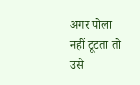अगर पोला नहीं टूटता तो उसे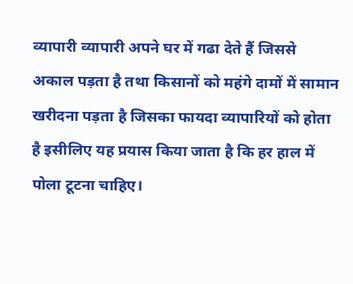व्यापारी व्यापारी अपने घर में गढा देते हैं जिससे अकाल पड़ता है तथा किसानों को महंगे दामों में सामान खरीदना पड़ता है जिसका फायदा व्यापारियों को होता है इसीलिए यह प्रयास किया जाता है कि हर हाल में पोला टूटना चाहिए।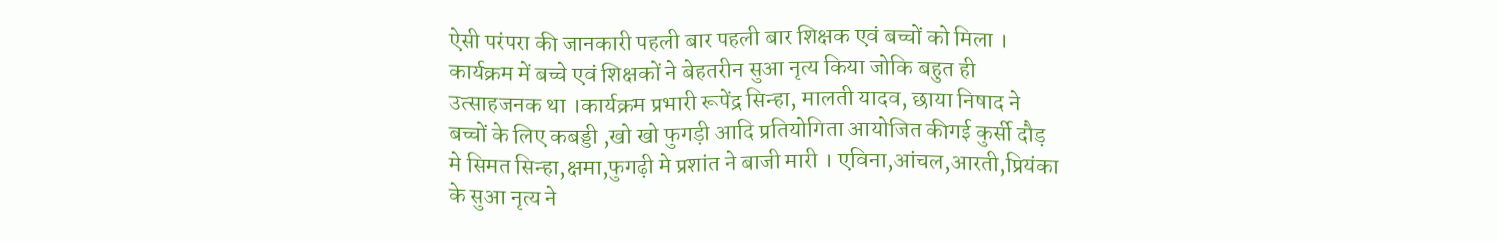ऐसी परंपरा की जानकारी पहली बार पहली बार शिक्षक एवं बच्चों को मिला । कार्यक्रम में बच्चे एवं शिक्षकों ने बेहतरीन सुआ नृत्य किया जोकि बहुत ही उत्साहजनक था ।कार्यक्रम प्रभारी रूपेंद्र सिन्हा, मालती यादव, छाया निषाद ने बच्चों के लिए कबड्डी ,खो खो फुगड़ी आदि प्रतियोगिता आयोजित कीगई कुर्सी दौड़ मे सिमत सिन्हा,क्षमा,फुगढ़ी मे प्रशांत ने बाजी मारी । एविना,आंचल,आरती,प्रियंका के सुआ नृत्य ने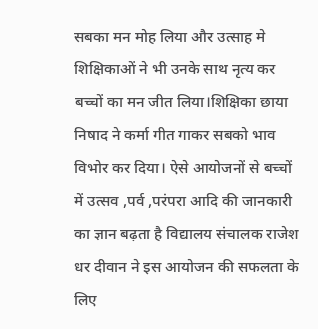सबका मन मोह लिया और उत्साह मे शिक्षिकाओं ने भी उनके साथ नृत्य कर बच्चों का मन जीत लिया।शिक्षिका छाया निषाद ने कर्मा गीत गाकर सबको भाव विभोर कर दिया। ऐसे आयोजनों से बच्चों में उत्सव ,पर्व ,परंपरा आदि की जानकारी का ज्ञान बढ़ता है विद्यालय संचालक राजेश धर दीवान ने इस आयोजन की सफलता के लिए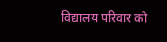विद्यालय परिवार को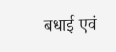बधाई एवं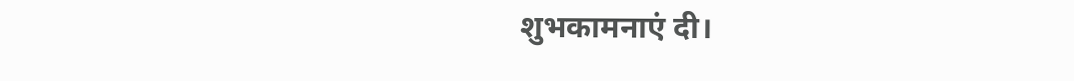शुभकामनाएं दी।